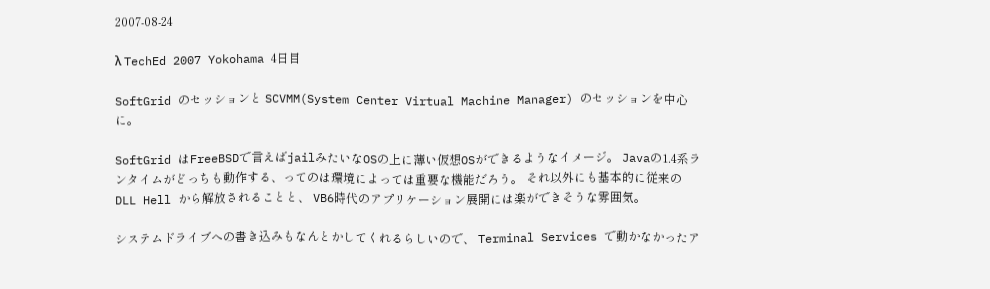2007-08-24

λ TechEd 2007 Yokohama 4日目

SoftGrid のセッションと SCVMM(System Center Virtual Machine Manager) のセッションを中心に。

SoftGrid はFreeBSDで言えばjailみたいなOSの上に薄い仮想OSができるようなイメージ。 Javaの1.4系ランタイムがどっちも動作する、ってのは環境によっては重要な機能だろう。 それ以外にも基本的に従来の DLL Hell から解放されることと、 VB6時代のアプリケーション展開には楽ができそうな雰囲気。

システムドライブへの書き込みもなんとかしてくれるらしいので、 Terminal Services で動かなかったア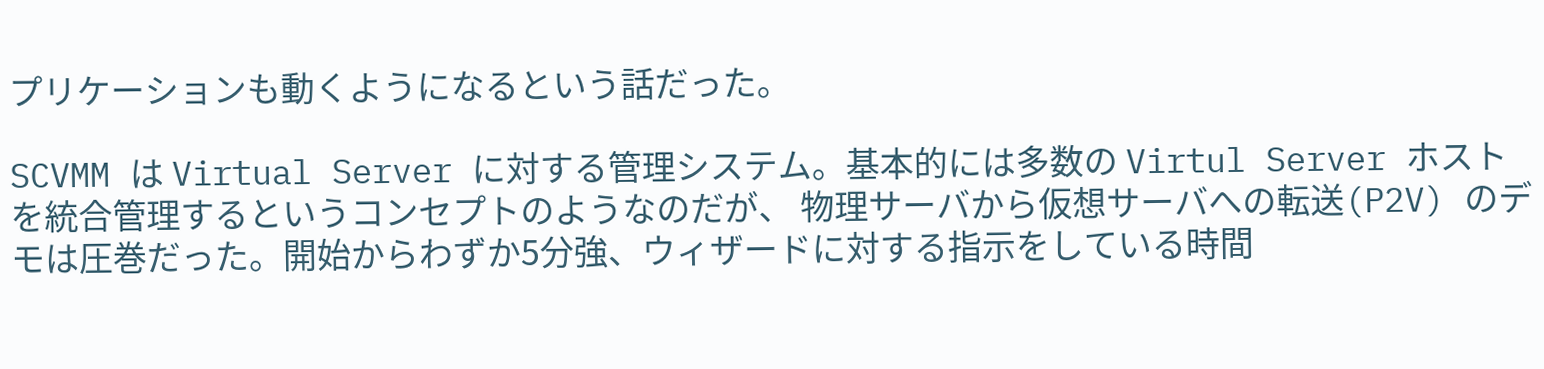プリケーションも動くようになるという話だった。

SCVMM は Virtual Server に対する管理システム。基本的には多数の Virtul Server ホストを統合管理するというコンセプトのようなのだが、 物理サーバから仮想サーバへの転送(P2V) のデモは圧巻だった。開始からわずか5分強、ウィザードに対する指示をしている時間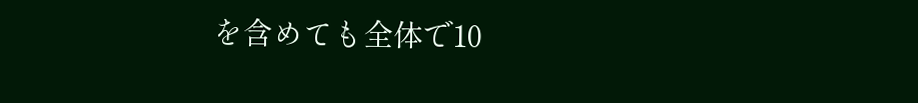を含めても全体で10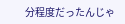分程度だったんじゃ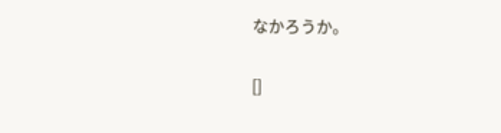なかろうか。

[]